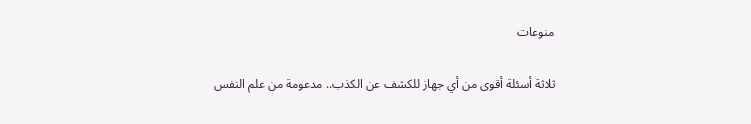منوعات

ثلاثة أسئلة أقوى من أي جهاز للكشف عن الكذب.. مدعومة من علم النفس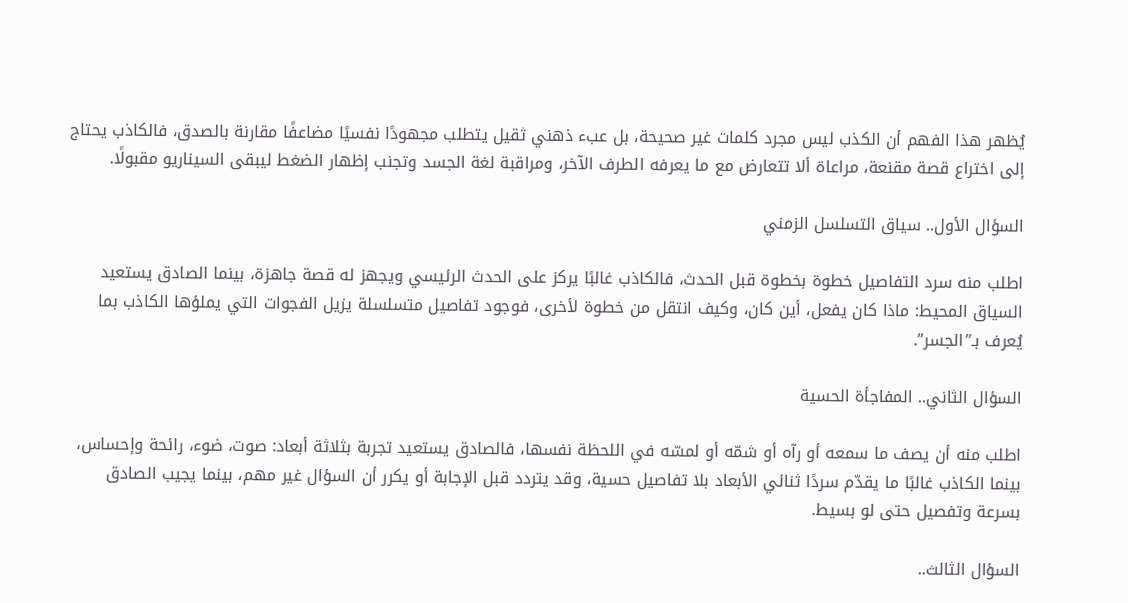يُظهر هذا الفهم أن الكذب ليس مجرد كلمات غير صحيحة، بل عبء ذهني ثقيل يتطلب مجهودًا نفسيًا مضاعفًا مقارنة بالصدق، فالكاذب يحتاج إلى اختراع قصة مقنعة، مراعاة ألا تتعارض مع ما يعرفه الطرف الآخر، ومراقبة لغة الجسد وتجنب إظهار الضغط ليبقى السيناريو مقبولًا.

السؤال الأول.. سياق التسلسل الزمني

اطلب منه سرد التفاصيل خطوة بخطوة قبل الحدث، فالكاذب غالبًا يركز على الحدث الرئيسي ويجهز له قصة جاهزة، بينما الصادق يستعيد السياق المحيط: ماذا كان يفعل، أين كان، وكيف انتقل من خطوة لأخرى، فوجود تفاصيل متسلسلة يزيل الفجوات التي يملؤها الكاذب بما يُعرف بـ”الجسر”.

السؤال الثاني.. المفاجأة الحسية

اطلب منه أن يصف ما سمعه أو رآه أو شمّه أو لمسّه في اللحظة نفسها، فالصادق يستعيد تجربة بثلاثة أبعاد: صوت، ضوء، رائحة وإحساس، بينما الكاذب غالبًا ما يقدّم سردًا ثنائي الأبعاد بلا تفاصيل حسية، وقد يتردد قبل الإجابة أو يكرر أن السؤال غير مهم، بينما يجيب الصادق بسرعة وتفصيل حتى لو بسيط.

السؤال الثالث..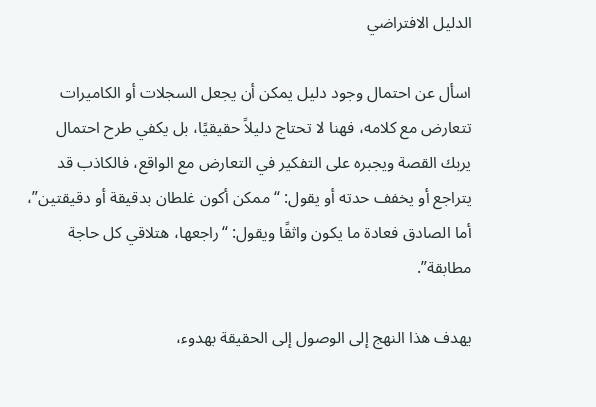الدليل الافتراضي

اسأل عن احتمال وجود دليل يمكن أن يجعل السجلات أو الكاميرات تتعارض مع كلامه، فهنا لا تحتاج دليلاً حقيقيًا، بل يكفي طرح احتمال يربك القصة ويجبره على التفكير في التعارض مع الواقع، فالكاذب قد يتراجع أو يخفف حدته أو يقول: “ممكن أكون غلطان بدقيقة أو دقيقتين”، أما الصادق فعادة ما يكون واثقًا ويقول: “راجعها، هتلاقي كل حاجة مطابقة”.

يهدف هذا النهج إلى الوصول إلى الحقيقة بهدوء،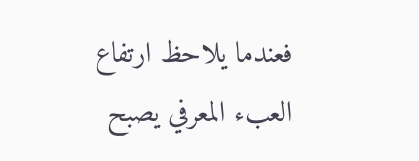فعندما يلاحظ ارتفاع العبء المعرفي يصبح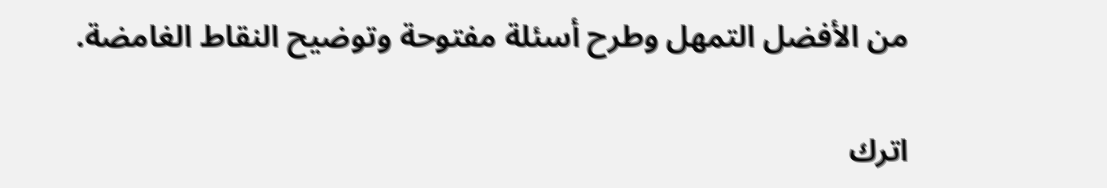من الأفضل التمهل وطرح أسئلة مفتوحة وتوضيح النقاط الغامضة.

اترك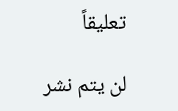تعليقاً

لن يتم نشر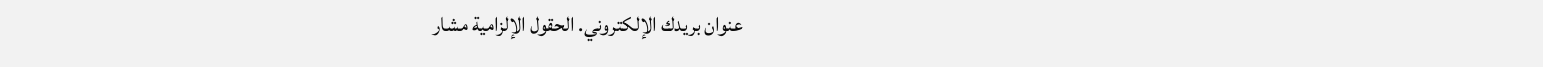عنوان بريدك الإلكتروني. الحقول الإلزامية مشار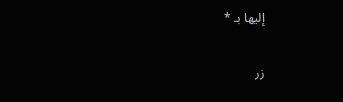إليها بـ *

زر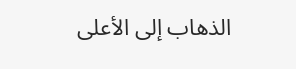الذهاب إلى الأعلى